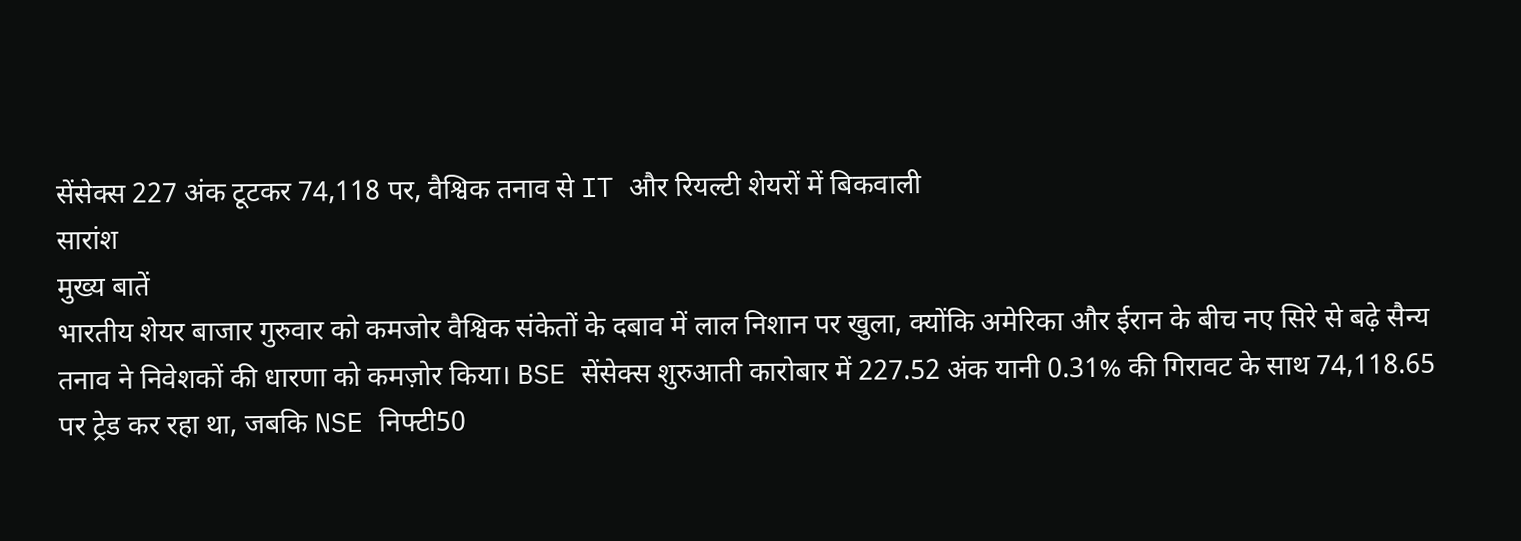सेंसेक्स 227 अंक टूटकर 74,118 पर, वैश्विक तनाव से IT और रियल्टी शेयरों में बिकवाली
सारांश
मुख्य बातें
भारतीय शेयर बाजार गुरुवार को कमजोर वैश्विक संकेतों के दबाव में लाल निशान पर खुला, क्योंकि अमेरिका और ईरान के बीच नए सिरे से बढ़े सैन्य तनाव ने निवेशकों की धारणा को कमज़ोर किया। BSE सेंसेक्स शुरुआती कारोबार में 227.52 अंक यानी 0.31% की गिरावट के साथ 74,118.65 पर ट्रेड कर रहा था, जबकि NSE निफ्टी50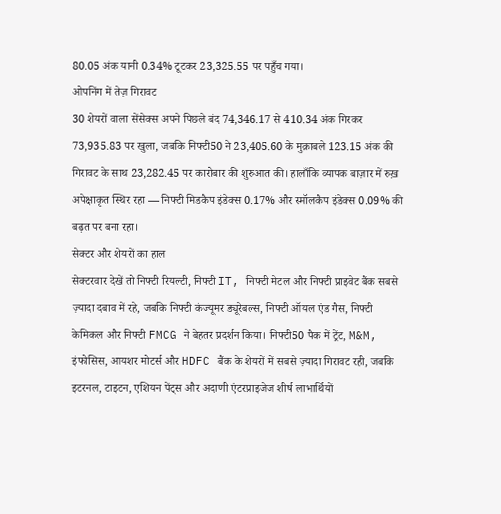80.05 अंक यानी 0.34% टूटकर 23,325.55 पर पहुँच गया।
ओपनिंग में तेज़ गिरावट
30 शेयरों वाला सेंसेक्स अपने पिछले बंद 74,346.17 से 410.34 अंक गिरकर 73,935.83 पर खुला, जबकि निफ्टी50 ने 23,405.60 के मुक़ाबले 123.15 अंक की गिरावट के साथ 23,282.45 पर कारोबार की शुरुआत की। हालाँकि व्यापक बाज़ार में रुख़ अपेक्षाकृत स्थिर रहा — निफ्टी मिडकैप इंडेक्स 0.17% और स्मॉलकैप इंडेक्स 0.09% की बढ़त पर बना रहा।
सेक्टर और शेयरों का हाल
सेक्टरवार देखें तो निफ्टी रियल्टी, निफ्टी IT, निफ्टी मेटल और निफ्टी प्राइवेट बैंक सबसे ज़्यादा दबाव में रहे, जबकि निफ्टी कंज्यूमर ड्यूरेबल्स, निफ्टी ऑयल एंड गैस, निफ्टी केमिकल और निफ्टी FMCG ने बेहतर प्रदर्शन किया। निफ्टी50 पैक में ट्रेंट, M&M, इंफोसिस, आयशर मोटर्स और HDFC बैंक के शेयरों में सबसे ज़्यादा गिरावट रही, जबकि इटरनल, टाइटन, एशियन पेंट्स और अदाणी एंटरप्राइजेज शीर्ष लाभार्थियों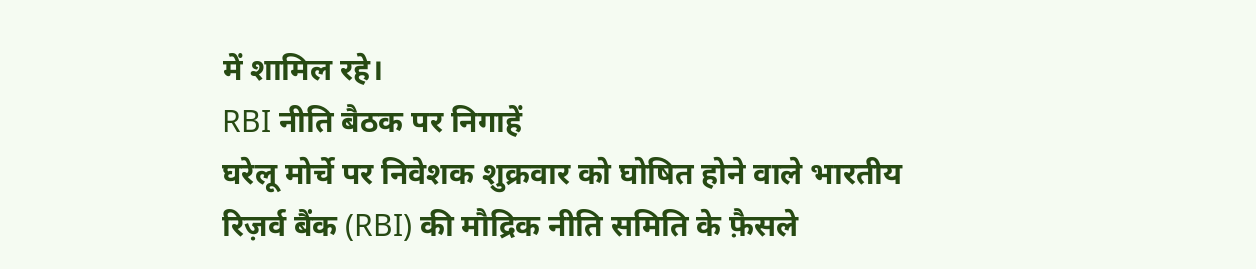में शामिल रहे।
RBI नीति बैठक पर निगाहें
घरेलू मोर्चे पर निवेशक शुक्रवार को घोषित होने वाले भारतीय रिज़र्व बैंक (RBI) की मौद्रिक नीति समिति के फ़ैसले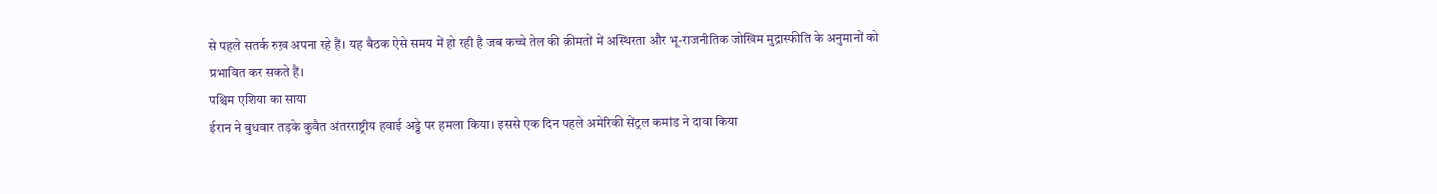से पहले सतर्क रुख़ अपना रहे हैं। यह बैठक ऐसे समय में हो रही है जब कच्चे तेल की क़ीमतों में अस्थिरता और भू-राजनीतिक जोखिम मुद्रास्फीति के अनुमानों को प्रभावित कर सकते हैं।
पश्चिम एशिया का साया
ईरान ने बुधवार तड़के कुवैत अंतरराष्ट्रीय हवाई अड्डे पर हमला किया। इससे एक दिन पहले अमेरिकी सेंट्रल कमांड ने दावा किया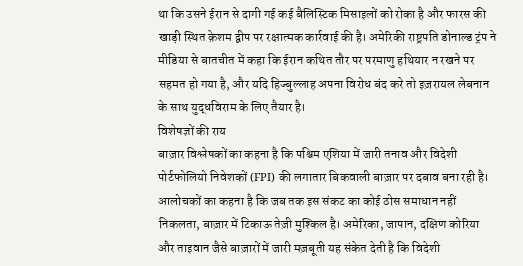था कि उसने ईरान से दागी गई कई बैलिस्टिक मिसाइलों को रोका है और फारस की खाड़ी स्थित क़ेशम द्वीप पर रक्षात्मक कार्रवाई की है। अमेरिकी राष्ट्रपति डोनाल्ड ट्रंप ने मीडिया से बातचीत में कहा कि ईरान कथित तौर पर परमाणु हथियार न रखने पर सहमत हो गया है, और यदि हिज्बुल्लाह अपना विरोध बंद करे तो इज़रायल लेबनान के साथ युद्धविराम के लिए तैयार है।
विशेषज्ञों की राय
बाज़ार विश्लेषकों का कहना है कि पश्चिम एशिया में जारी तनाव और विदेशी पोर्टफोलियो निवेशकों (FPI) की लगातार बिकवाली बाज़ार पर दबाव बना रही है। आलोचकों का कहना है कि जब तक इस संकट का कोई ठोस समाधान नहीं निकलता, बाज़ार में टिकाऊ तेज़ी मुश्किल है। अमेरिका, जापान, दक्षिण कोरिया और ताइवान जैसे बाज़ारों में जारी मज़बूती यह संकेत देती है कि विदेशी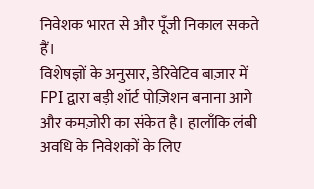निवेशक भारत से और पूँजी निकाल सकते हैं।
विशेषज्ञों के अनुसार, डेरिवेटिव बाज़ार में FPI द्वारा बड़ी शॉर्ट पोज़िशन बनाना आगे और कमज़ोरी का संकेत है। हालाँकि लंबी अवधि के निवेशकों के लिए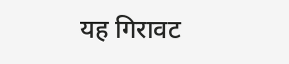यह गिरावट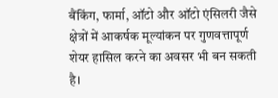बैंकिंग, फार्मा, ऑटो और ऑटो एंसिलरी जैसे क्षेत्रों में आकर्षक मूल्यांकन पर गुणवत्तापूर्ण शेयर हासिल करने का अवसर भी बन सकती है।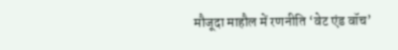मौजूदा माहौल में रणनीति ‘वेट एंड वॉच’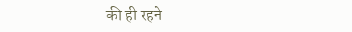की ही रहने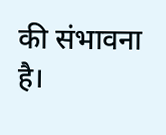की संभावना है।